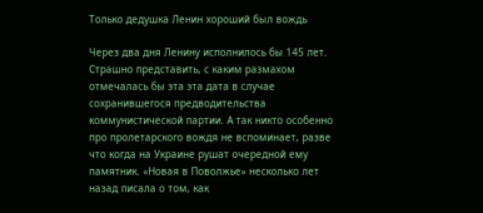Только дедушка Ленин хороший был вождь

Через два дня Ленину исполнилось бы 145 лет. Страшно представить, с каким размахом отмечалась бы эта эта дата в случае сохранившегося предводительства коммунистической партии. А так никто особенно про пролетарского вождя не вспоминает, разве что когда на Украине рушат очередной ему памятник. «Новая в Поволжье» несколько лет назад писала о том, как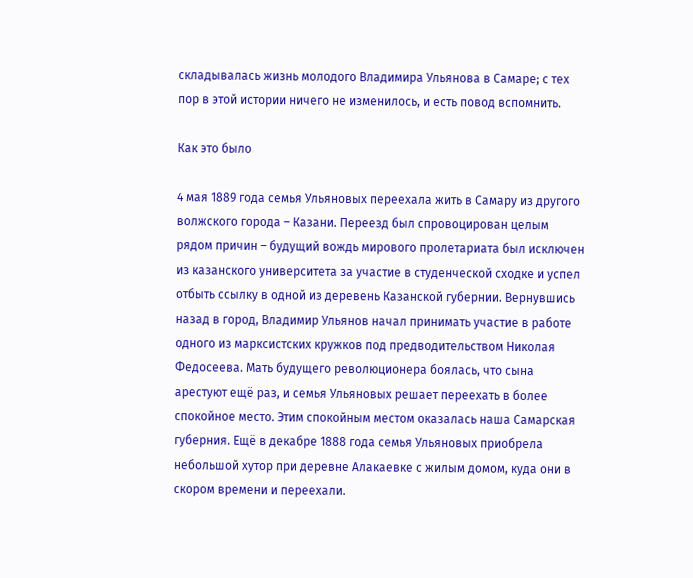складывалась жизнь молодого Владимира Ульянова в Самаре; с тех пор в этой истории ничего не изменилось, и есть повод вспомнить.

Как это было

4 мая 1889 года семья Ульяновых переехала жить в Самару из другого волжского города – Казани. Переезд был спровоцирован целым рядом причин – будущий вождь мирового пролетариата был исключен из казанского университета за участие в студенческой сходке и успел отбыть ссылку в одной из деревень Казанской губернии. Вернувшись назад в город, Владимир Ульянов начал принимать участие в работе одного из марксистских кружков под предводительством Николая Федосеева. Мать будущего революционера боялась, что сына арестуют ещё раз, и семья Ульяновых решает переехать в более спокойное место. Этим спокойным местом оказалась наша Самарская губерния. Ещё в декабре 1888 года семья Ульяновых приобрела небольшой хутор при деревне Алакаевке с жилым домом, куда они в скором времени и переехали.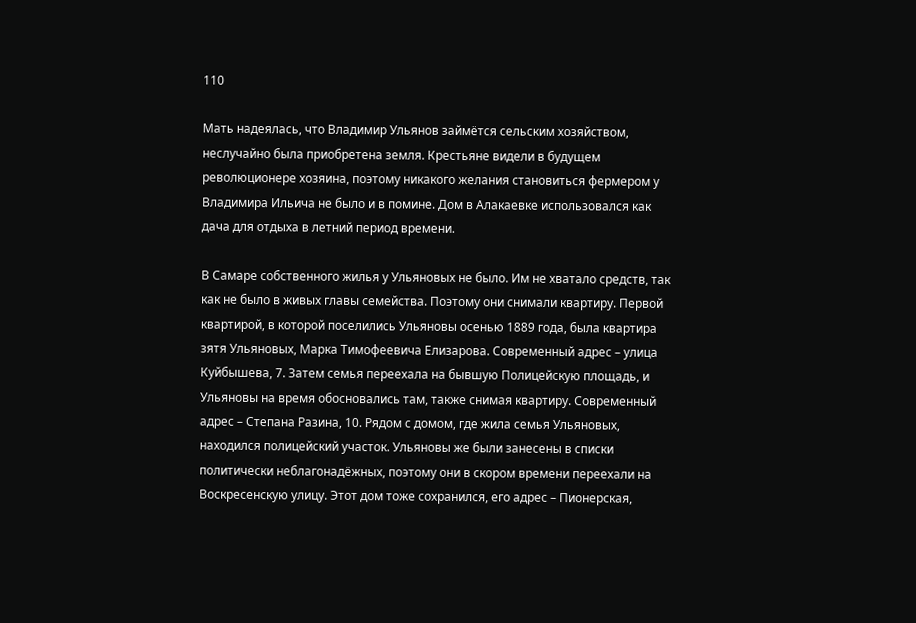110

Мать надеялась, что Владимир Ульянов займётся сельским хозяйством, неслучайно была приобретена земля. Крестьяне видели в будущем революционере хозяина, поэтому никакого желания становиться фермером у Владимира Ильича не было и в помине. Дом в Алакаевке использовался как дача для отдыха в летний период времени.

В Самаре собственного жилья у Ульяновых не было. Им не хватало средств, так как не было в живых главы семейства. Поэтому они снимали квартиру. Первой квартирой, в которой поселились Ульяновы осенью 1889 года, была квартира зятя Ульяновых, Марка Тимофеевича Елизарова. Современный адрес – улица Куйбышева, 7. Затем семья переехала на бывшую Полицейскую площадь, и Ульяновы на время обосновались там, также снимая квартиру. Cовременный адрес – Степана Разина, 10. Рядом с домом, где жила семья Ульяновых, находился полицейский участок. Ульяновы же были занесены в списки политически неблагонадёжных, поэтому они в скором времени переехали на Воскресенскую улицу. Этот дом тоже сохранился, его адрес – Пионерская,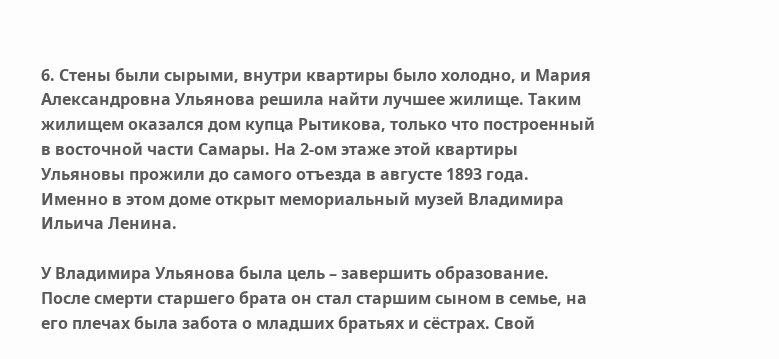6. Стены были сырыми, внутри квартиры было холодно, и Мария Александровна Ульянова решила найти лучшее жилище. Таким жилищем оказался дом купца Рытикова, только что построенный в восточной части Самары. На 2‑ом этаже этой квартиры Ульяновы прожили до самого отъезда в августе 1893 года. Именно в этом доме открыт мемориальный музей Владимира Ильича Ленина.

У Владимира Ульянова была цель – завершить образование. После смерти старшего брата он стал старшим сыном в семье, на его плечах была забота о младших братьях и сёстрах. Свой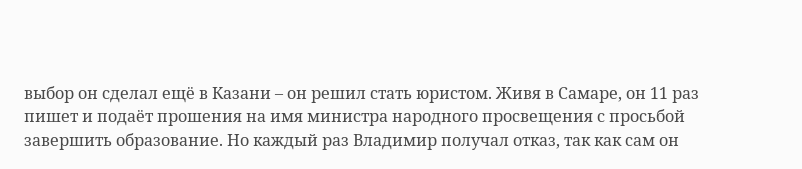выбор он сделал ещё в Казани – он решил стать юристом. Живя в Самаре, он 11 раз пишет и подаёт прошения на имя министра народного просвещения с просьбой завершить образование. Но каждый раз Владимир получал отказ, так как сам он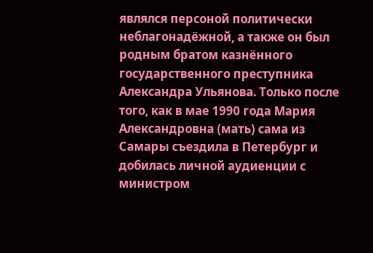являлся персоной политически неблагонадёжной, а также он был родным братом казнённого государственного преступника Александра Ульянова. Только после того, как в мае 1990 года Мария Александровна (мать) сама из Самары съездила в Петербург и добилась личной аудиенции с министром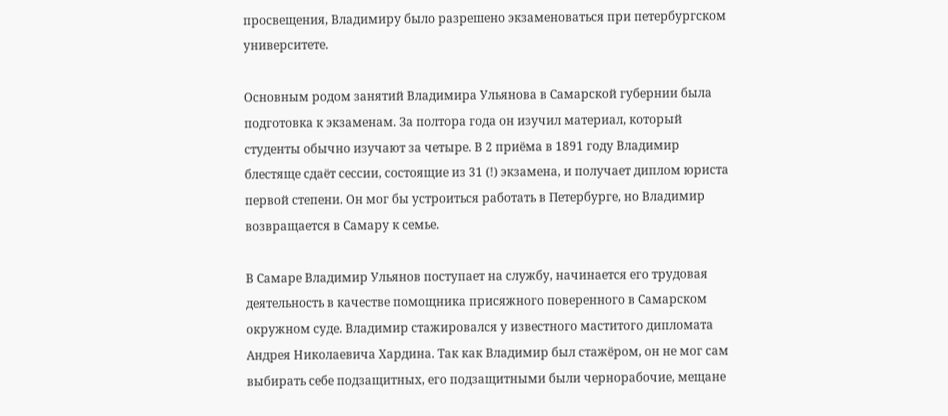просвещения, Владимиру было разрешено экзаменоваться при петербургском университете.

Основным родом занятий Владимира Ульянова в Самарской губернии была подготовка к экзаменам. За полтора года он изучил материал, который студенты обычно изучают за четыре. В 2 приёма в 1891 году Владимир блестяще сдаёт сессии, состоящие из 31 (!) экзамена, и получает диплом юриста первой степени. Он мог бы устроиться работать в Петербурге, но Владимир возвращается в Самару к семье.

В Самаре Владимир Ульянов поступает на службу, начинается его трудовая деятельность в качестве помощника присяжного поверенного в Самарском окружном суде. Владимир стажировался у известного маститого дипломата Андрея Николаевича Хардина. Так как Владимир был стажёром, он не мог сам выбирать себе подзащитных, его подзащитными были чернорабочие, мещане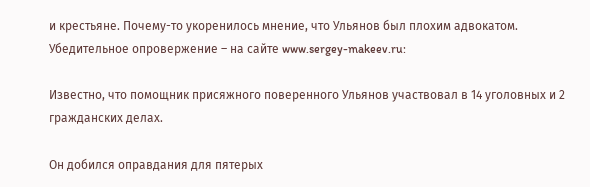и крестьяне. Почему-то укоренилось мнение, что Ульянов был плохим адвокатом. Убедительное опровержение – на сайте www.sergey-makeev.ru:

Известно, что помощник присяжного поверенного Ульянов участвовал в 14 уголовных и 2 гражданских делах.

Он добился оправдания для пятерых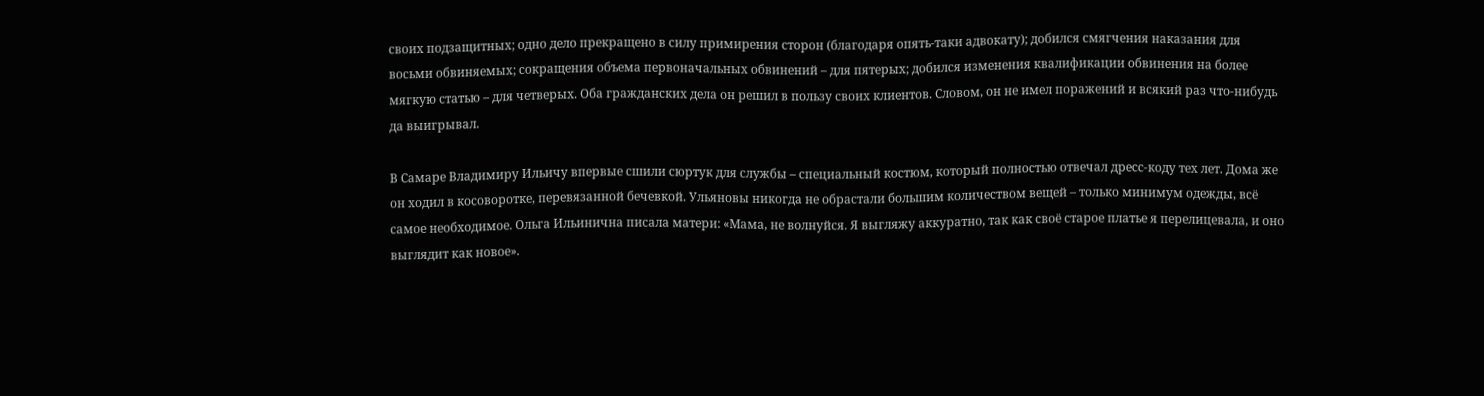своих подзащитных; одно дело прекращено в силу примирения сторон (благодаря опять-таки адвокату); добился смягчения наказания для восьми обвиняемых; сокращения объема первоначальных обвинений – для пятерых; добился изменения квалификации обвинения на более мягкую статью – для четверых. Оба гражданских дела он решил в пользу своих клиентов. Словом, он не имел поражений и всякий раз что-нибудь да выигрывал.

В Самаре Владимиру Ильичу впервые сшили сюртук для службы – специальный костюм, который полностью отвечал дресс-коду тех лет. Дома же он ходил в косоворотке, перевязанной бечевкой. Ульяновы никогда не обрастали большим количеством вещей – только минимум одежды, всё самое необходимое. Ольга Ильинична писала матери: «Мама, не волнуйся. Я выгляжу аккуратно, так как своё старое платье я перелицевала, и оно выглядит как новое».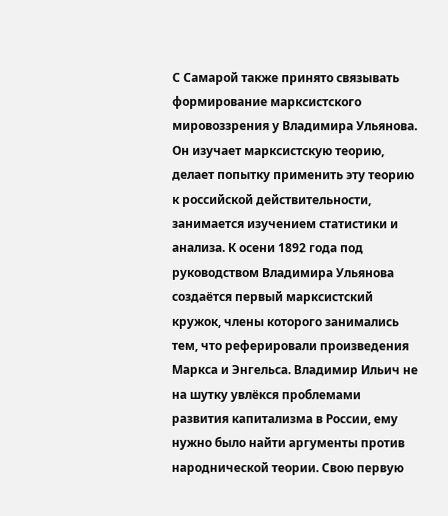С Самарой также принято связывать формирование марксистского мировоззрения у Владимира Ульянова. Он изучает марксистскую теорию, делает попытку применить эту теорию к российской действительности, занимается изучением статистики и анализа. К осени 1892 года под руководством Владимира Ульянова создаётся первый марксистский кружок, члены которого занимались тем, что реферировали произведения Маркса и Энгельса. Владимир Ильич не на шутку увлёкся проблемами развития капитализма в России, ему нужно было найти аргументы против народнической теории. Свою первую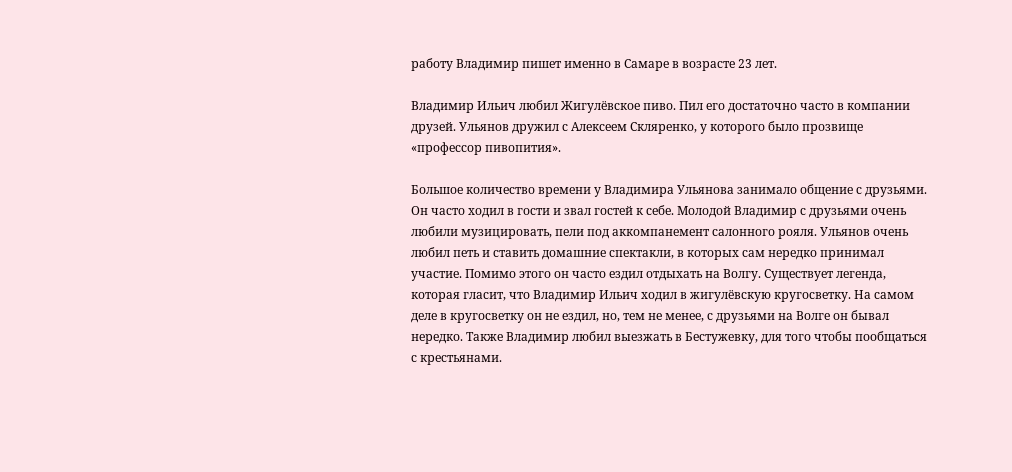работу Владимир пишет именно в Самаре в возрасте 23 лет.

Владимир Ильич любил Жигулёвское пиво. Пил его достаточно часто в компании друзей. Ульянов дружил с Алексеем Скляренко, у которого было прозвище «профессор пивопития».

Большое количество времени у Владимира Ульянова занимало общение с друзьями. Он часто ходил в гости и звал гостей к себе. Молодой Владимир с друзьями очень любили музицировать, пели под аккомпанемент салонного рояля. Ульянов очень любил петь и ставить домашние спектакли, в которых сам нередко принимал участие. Помимо этого он часто ездил отдыхать на Волгу. Существует легенда, которая гласит, что Владимир Ильич ходил в жигулёвскую кругосветку. На самом деле в кругосветку он не ездил, но, тем не менее, с друзьями на Волге он бывал нередко. Также Владимир любил выезжать в Бестужевку, для того чтобы пообщаться с крестьянами.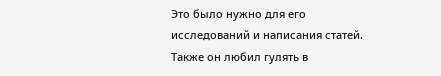Это было нужно для его исследований и написания статей. Также он любил гулять в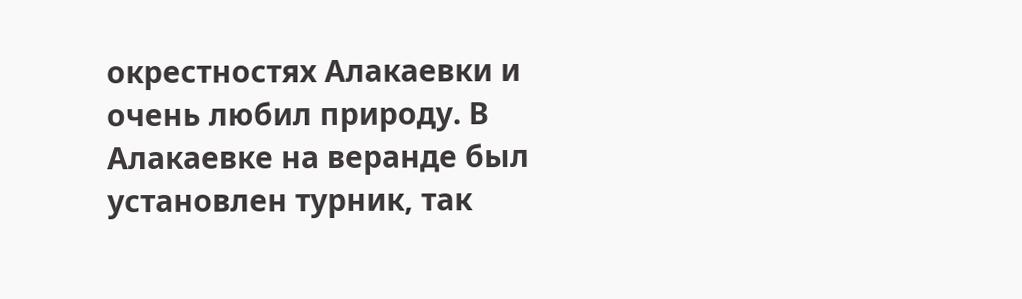окрестностях Алакаевки и очень любил природу. В Алакаевке на веранде был установлен турник, так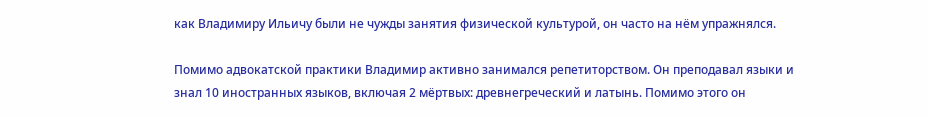как Владимиру Ильичу были не чужды занятия физической культурой, он часто на нём упражнялся.

Помимо адвокатской практики Владимир активно занимался репетиторством. Он преподавал языки и знал 10 иностранных языков, включая 2 мёртвых: древнегреческий и латынь. Помимо этого он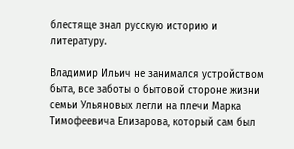блестяще знал русскую историю и литературу.

Владимир Ильич не занимался устройством быта, все заботы о бытовой стороне жизни семьи Ульяновых легли на плечи Марка Тимофеевича Елизарова, который сам был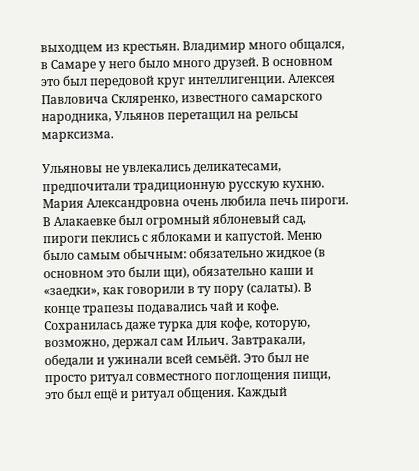выходцем из крестьян. Владимир много общался, в Самаре у него было много друзей. В основном это был передовой круг интеллигенции. Алексея Павловича Скляренко, известного самарского народника, Ульянов перетащил на рельсы марксизма.

Ульяновы не увлекались деликатесами, предпочитали традиционную русскую кухню. Мария Александровна очень любила печь пироги. В Алакаевке был огромный яблоневый сад, пироги пеклись с яблоками и капустой. Меню было самым обычным: обязательно жидкое (в основном это были щи), обязательно каши и «заедки», как говорили в ту пору (салаты). В конце трапезы подавались чай и кофе. Сохранилась даже турка для кофе, которую, возможно, держал сам Ильич. Завтракали, обедали и ужинали всей семьёй. Это был не просто ритуал совместного поглощения пищи, это был ещё и ритуал общения. Каждый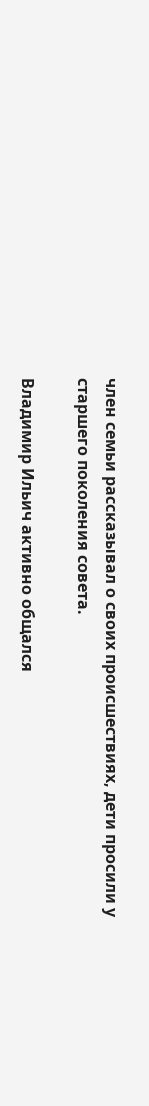член семьи рассказывал о своих происшествиях, дети просили у старшего поколения совета.

Владимир Ильич активно общался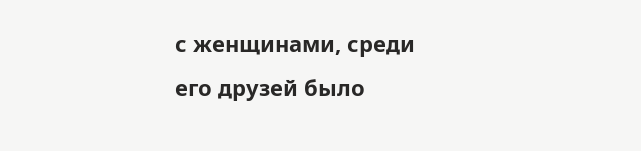с женщинами, среди его друзей было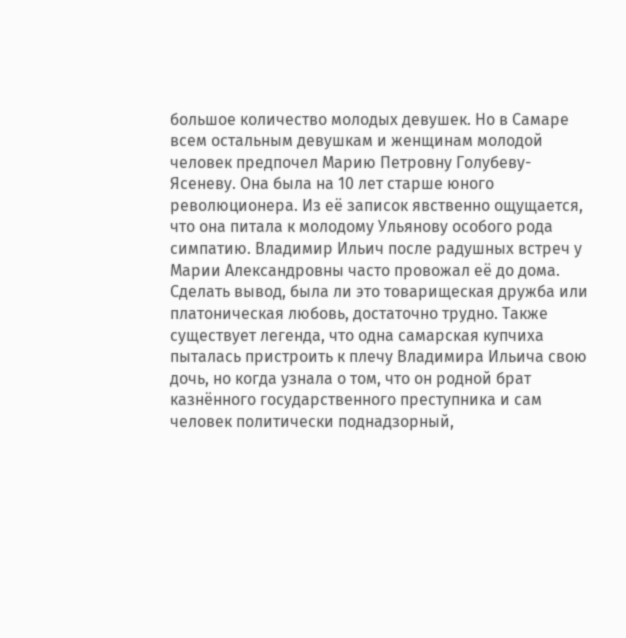большое количество молодых девушек. Но в Самаре всем остальным девушкам и женщинам молодой человек предпочел Марию Петровну Голубеву-Ясеневу. Она была на 10 лет старше юного революционера. Из её записок явственно ощущается, что она питала к молодому Ульянову особого рода симпатию. Владимир Ильич после радушных встреч у Марии Александровны часто провожал её до дома. Сделать вывод, была ли это товарищеская дружба или платоническая любовь, достаточно трудно. Также существует легенда, что одна самарская купчиха пыталась пристроить к плечу Владимира Ильича свою дочь, но когда узнала о том, что он родной брат казнённого государственного преступника и сам человек политически поднадзорный,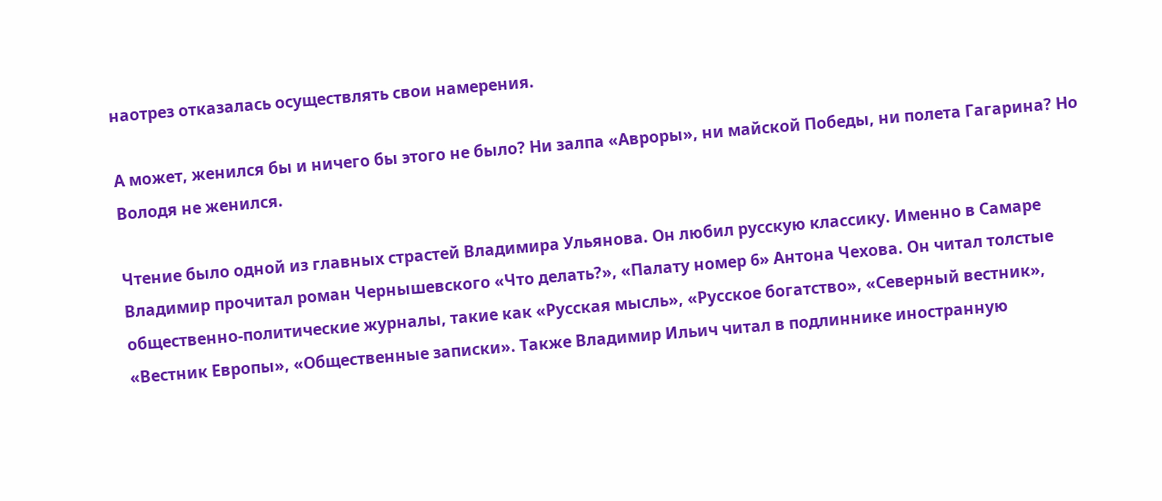наотрез отказалась осуществлять свои намерения.

А может, женился бы и ничего бы этого не было? Ни залпа «Авроры», ни майской Победы, ни полета Гагарина? Но Володя не женился.

Чтение было одной из главных страстей Владимира Ульянова. Он любил русскую классику. Именно в Самаре Владимир прочитал роман Чернышевского «Что делать?», «Палату номер 6» Антона Чехова. Он читал толстые общественно-политические журналы, такие как «Русская мысль», «Русское богатство», «Северный вестник», «Вестник Европы», «Общественные записки». Также Владимир Ильич читал в подлиннике иностранную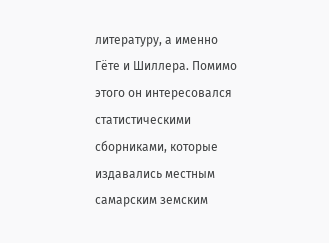литературу, а именно Гёте и Шиллера. Помимо этого он интересовался статистическими сборниками, которые издавались местным самарским земским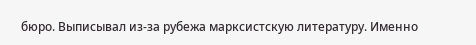бюро. Выписывал из-за рубежа марксистскую литературу. Именно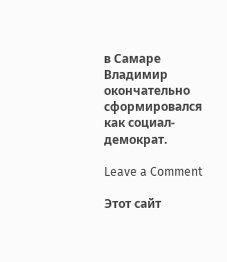в Самаре Владимир окончательно сформировался как социал-демократ.

Leave a Comment

Этот сайт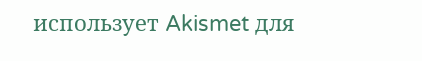использует Akismet для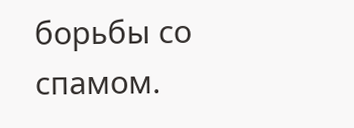борьбы со спамом.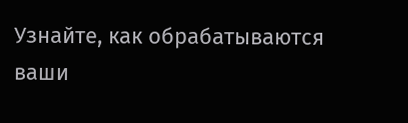Узнайте, как обрабатываются ваши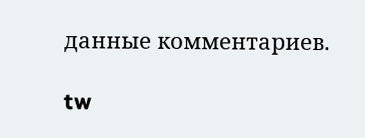данные комментариев.

tw